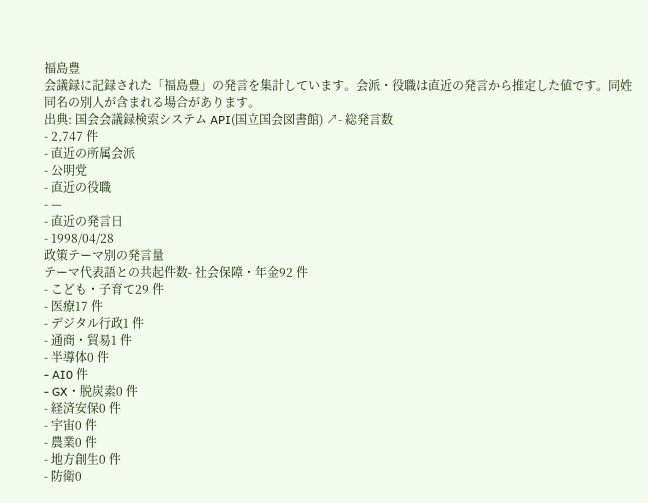福島豊
会議録に記録された「福島豊」の発言を集計しています。会派・役職は直近の発言から推定した値です。同姓同名の別人が含まれる場合があります。
出典: 国会会議録検索システム API(国立国会図書館) ↗- 総発言数
- 2,747 件
- 直近の所属会派
- 公明党
- 直近の役職
- —
- 直近の発言日
- 1998/04/28
政策テーマ別の発言量
テーマ代表語との共起件数- 社会保障・年金92 件
- こども・子育て29 件
- 医療17 件
- デジタル行政1 件
- 通商・貿易1 件
- 半導体0 件
- AI0 件
- GX・脱炭素0 件
- 経済安保0 件
- 宇宙0 件
- 農業0 件
- 地方創生0 件
- 防衛0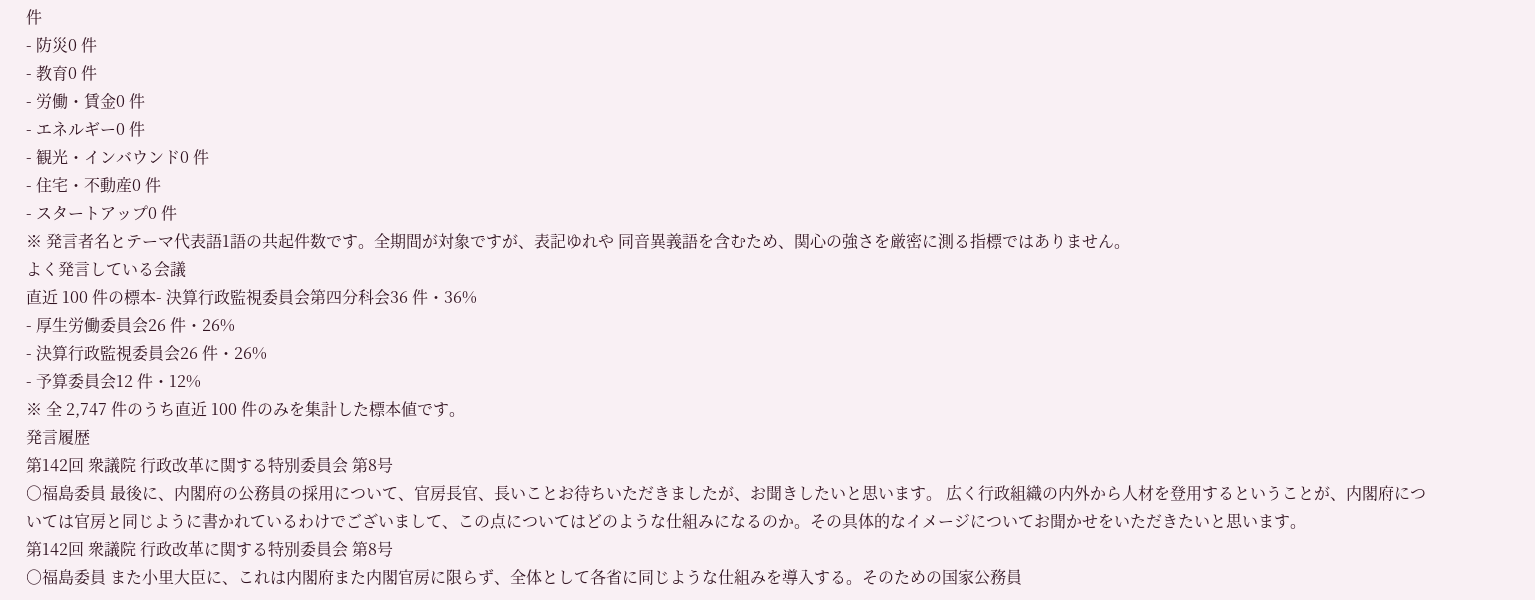件
- 防災0 件
- 教育0 件
- 労働・賃金0 件
- エネルギー0 件
- 観光・インバウンド0 件
- 住宅・不動産0 件
- スタートアップ0 件
※ 発言者名とテーマ代表語1語の共起件数です。全期間が対象ですが、表記ゆれや 同音異義語を含むため、関心の強さを厳密に測る指標ではありません。
よく発言している会議
直近 100 件の標本- 決算行政監視委員会第四分科会36 件・36%
- 厚生労働委員会26 件・26%
- 決算行政監視委員会26 件・26%
- 予算委員会12 件・12%
※ 全 2,747 件のうち直近 100 件のみを集計した標本値です。
発言履歴
第142回 衆議院 行政改革に関する特別委員会 第8号
○福島委員 最後に、内閣府の公務員の採用について、官房長官、長いことお待ちいただきましたが、お聞きしたいと思います。 広く行政組織の内外から人材を登用するということが、内閣府については官房と同じように書かれているわけでございまして、この点についてはどのような仕組みになるのか。その具体的なイメージについてお聞かせをいただきたいと思います。
第142回 衆議院 行政改革に関する特別委員会 第8号
○福島委員 また小里大臣に、これは内閣府また内閣官房に限らず、全体として各省に同じような仕組みを導入する。そのための国家公務員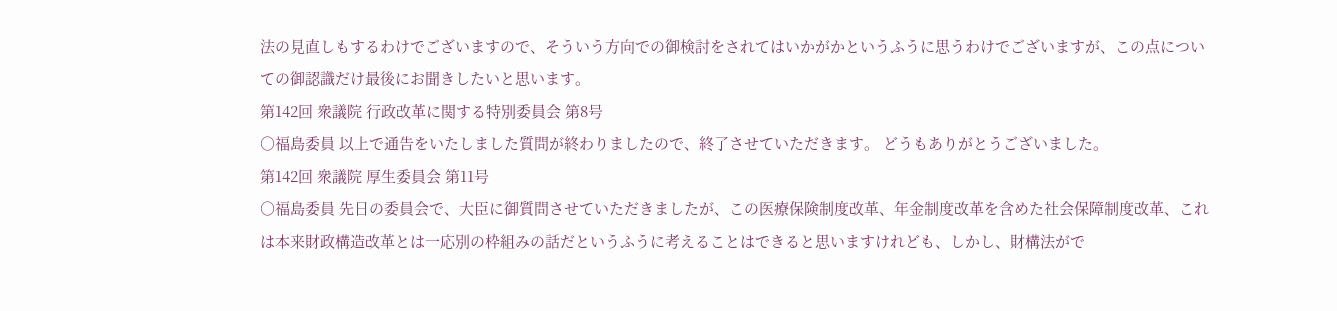法の見直しもするわけでございますので、そういう方向での御検討をされてはいかがかというふうに思うわけでございますが、この点についての御認識だけ最後にお聞きしたいと思います。
第142回 衆議院 行政改革に関する特別委員会 第8号
○福島委員 以上で通告をいたしました質問が終わりましたので、終了させていただきます。 どうもありがとうございました。
第142回 衆議院 厚生委員会 第11号
○福島委員 先日の委員会で、大臣に御質問させていただきましたが、この医療保険制度改革、年金制度改革を含めた社会保障制度改革、これは本来財政構造改革とは一応別の枠組みの話だというふうに考えることはできると思いますけれども、しかし、財構法がで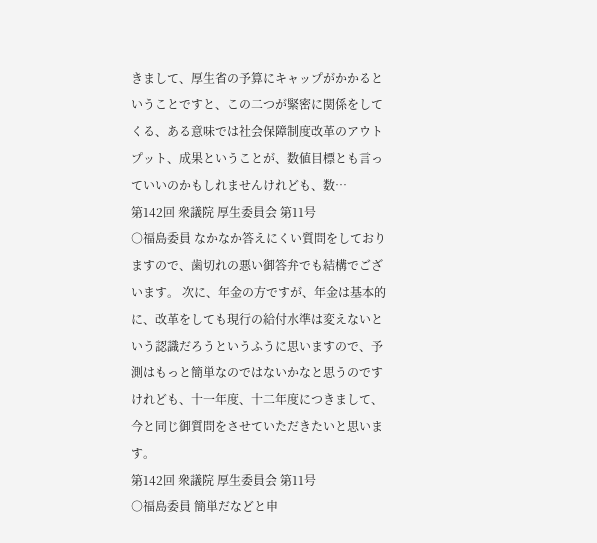きまして、厚生省の予算にキャップがかかるということですと、この二つが緊密に関係をしてくる、ある意味では社会保障制度改革のアウトプット、成果ということが、数値目標とも言っていいのかもしれませんけれども、数…
第142回 衆議院 厚生委員会 第11号
○福島委員 なかなか答えにくい質問をしておりますので、歯切れの悪い御答弁でも結構でございます。 次に、年金の方ですが、年金は基本的に、改革をしても現行の給付水準は変えないという認識だろうというふうに思いますので、予測はもっと簡単なのではないかなと思うのですけれども、十一年度、十二年度につきまして、今と同じ御質問をさせていただきたいと思います。
第142回 衆議院 厚生委員会 第11号
○福島委員 簡単だなどと申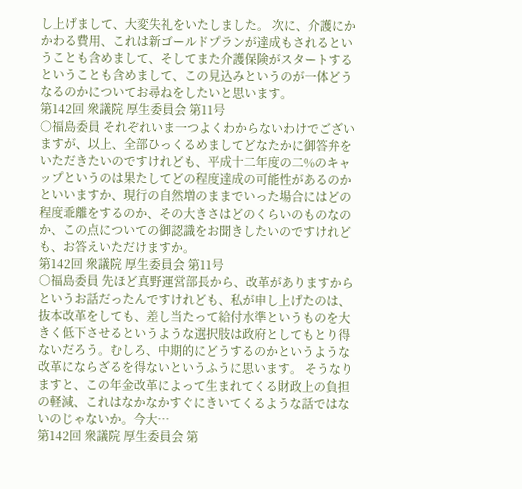し上げまして、大変失礼をいたしました。 次に、介護にかかわる費用、これは新ゴールドプランが達成もされるということも含めまして、そしてまた介護保険がスタートするということも含めまして、この見込みというのが一体どうなるのかについてお尋ねをしたいと思います。
第142回 衆議院 厚生委員会 第11号
○福島委員 それぞれいま一つよくわからないわけでございますが、以上、全部ひっくるめましてどなたかに御答弁をいただきたいのですけれども、平成十二年度の二%のキャップというのは果たしてどの程度達成の可能性があるのかといいますか、現行の自然増のままでいった場合にはどの程度乖離をするのか、その大きさはどのくらいのものなのか、この点についての御認識をお聞きしたいのですけれども、お答えいただけますか。
第142回 衆議院 厚生委員会 第11号
○福島委員 先ほど真野運営部長から、改革がありますからというお話だったんですけれども、私が申し上げたのは、抜本改革をしても、差し当たって給付水準というものを大きく低下させるというような選択肢は政府としてもとり得ないだろう。むしろ、中期的にどうするのかというような改革にならざるを得ないというふうに思います。 そうなりますと、この年金改革によって生まれてくる財政上の負担の軽減、これはなかなかすぐにきいてくるような話ではないのじゃないか。今大…
第142回 衆議院 厚生委員会 第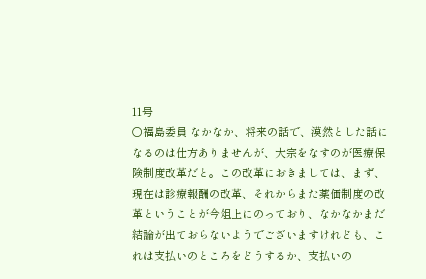11号
○福島委員 なかなか、将来の話で、漠然とした話になるのは仕方ありませんが、大宗をなすのが医療保険制度改革だと。この改革におきましては、まず、現在は診療報酬の改革、それからまた薬価制度の改革ということが今俎上にのっており、なかなかまだ結論が出ておらないようでございますけれども、これは支払いのところをどうするか、支払いの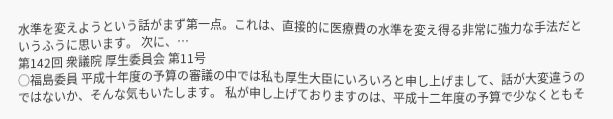水準を変えようという話がまず第一点。これは、直接的に医療費の水準を変え得る非常に強力な手法だというふうに思います。 次に、…
第142回 衆議院 厚生委員会 第11号
○福島委員 平成十年度の予算の審議の中では私も厚生大臣にいろいろと申し上げまして、話が大変違うのではないか、そんな気もいたします。 私が申し上げておりますのは、平成十二年度の予算で少なくともそ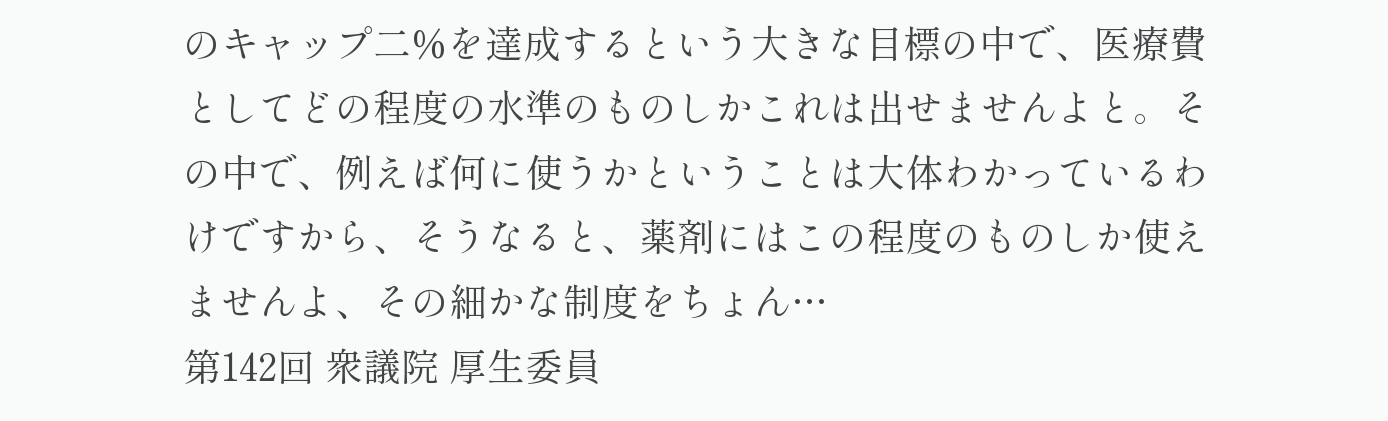のキャップ二%を達成するという大きな目標の中で、医療費としてどの程度の水準のものしかこれは出せませんよと。その中で、例えば何に使うかということは大体わかっているわけですから、そうなると、薬剤にはこの程度のものしか使えませんよ、その細かな制度をちょん…
第142回 衆議院 厚生委員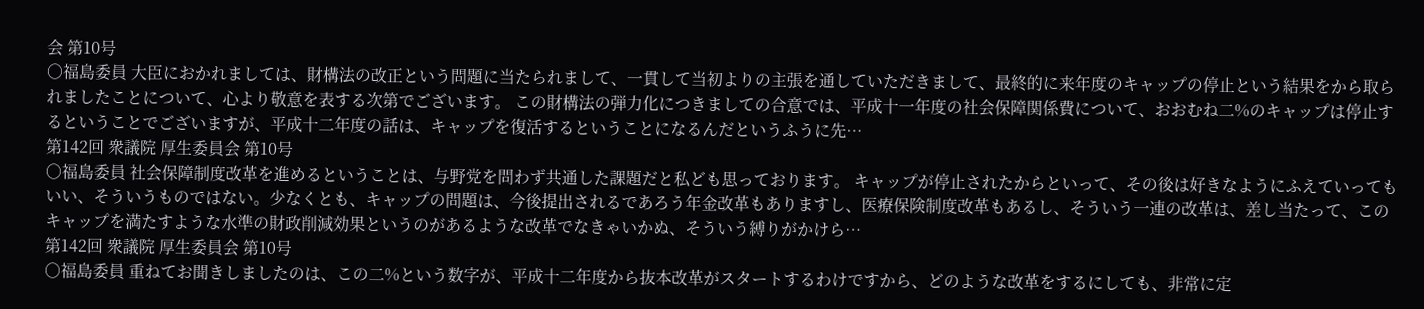会 第10号
○福島委員 大臣におかれましては、財構法の改正という問題に当たられまして、一貫して当初よりの主張を通していただきまして、最終的に来年度のキャップの停止という結果をから取られましたことについて、心より敬意を表する次第でございます。 この財構法の弾力化につきましての合意では、平成十一年度の社会保障関係費について、おおむね二%のキャップは停止するということでございますが、平成十二年度の話は、キャップを復活するということになるんだというふうに先…
第142回 衆議院 厚生委員会 第10号
○福島委員 社会保障制度改革を進めるということは、与野党を問わず共通した課題だと私ども思っております。 キャップが停止されたからといって、その後は好きなようにふえていってもいい、そういうものではない。少なくとも、キャップの問題は、今後提出されるであろう年金改革もありますし、医療保険制度改革もあるし、そういう一連の改革は、差し当たって、このキャップを満たすような水準の財政削減効果というのがあるような改革でなきゃいかぬ、そういう縛りがかけら…
第142回 衆議院 厚生委員会 第10号
○福島委員 重ねてお聞きしましたのは、この二%という数字が、平成十二年度から抜本改革がスタートするわけですから、どのような改革をするにしても、非常に定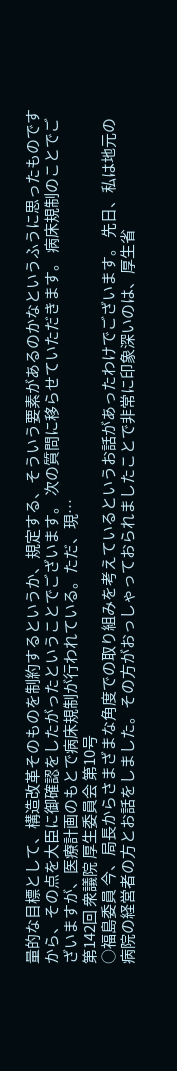量的な目標として、構造改革そのものを制約するというか、規定する、そういう要素があるのかなというふうに思ったものですから、その点を大臣に御確認をしたがったということでございます。 次の質問に移らせていただきます。 病床規制のことでございますが、医療計画のもとで病床規制が行われている。ただ、現…
第142回 衆議院 厚生委員会 第10号
○福島委員 今、局長からさまざまな角度での取り組みを考えているというお話があったわけでございます。 先日、私は地元の病院の経営者の方とお話をしました。その方がおっしゃっておられましたことで非常に印象深いのは、厚生省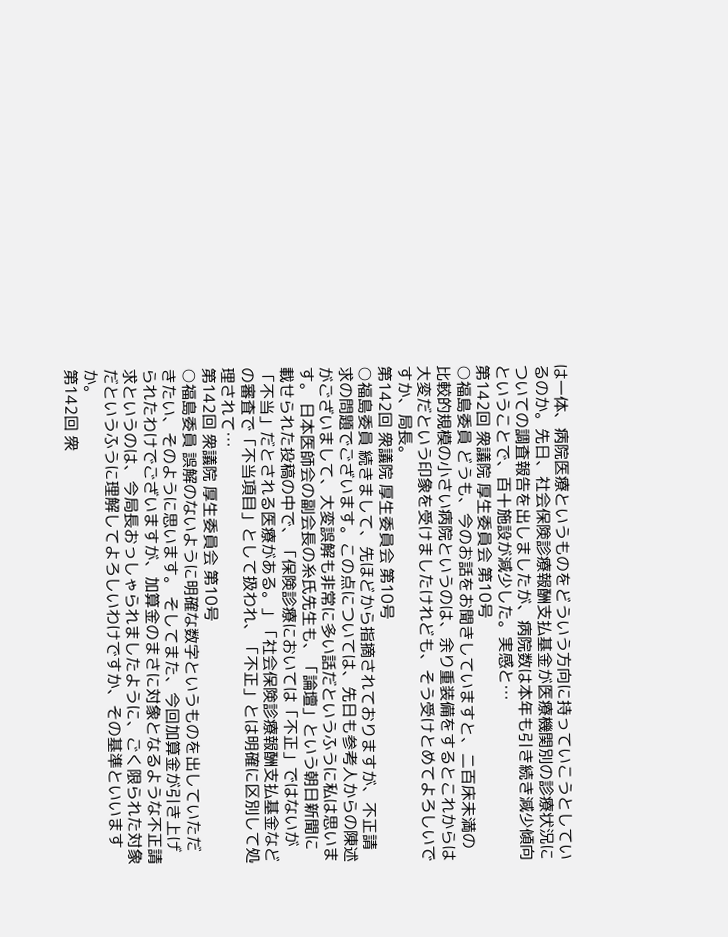は一体、病院医療というものをどういう方向に持っていこうとしているのか。先日、社会保険診療報酬支払基金が医療機関別の診療状況についての調査報告を出しましたが、病院数は本年も引き続き減少傾向ということで、百十施設が減少した。実感と…
第142回 衆議院 厚生委員会 第10号
○福島委員 どうも、今のお話をお聞きしていますと、二百床未満の比較的規模の小さい病院というのは、余り重装備をするとこれからは大変だという印象を受けましたけれども、そう受けとめてよろしいですか、局長。
第142回 衆議院 厚生委員会 第10号
○福島委員 続きまして、先ほどから指摘されておりますが、不正請求の問題でございます。この点については、先日も参考人からの陳述がございまして、大変誤解も非常に多い話だというふうに私は思います。 日本医師会の副会長の糸氏先生も、「論壇」という朝日新聞に載せられた投稿の中で、「保険診療においては「不正」ではないが「不当」だとされる医療がある。」「社会保険診療報酬支払基金などの審査で「不当項目」として扱われ、「不正」とは明確に区別して処理されて…
第142回 衆議院 厚生委員会 第10号
○福島委員 誤解のないように明確な数字というものを出していただきたい、そのように思います。 そしてまた、今回加算金が引き上げられたわけでございますが、加算金のまさに対象となるような不正請求というのは、今局長おっしゃられましたように、ごく限られた対象だというふうに理解してよろしいわけですか、その基準といいますか。
第142回 衆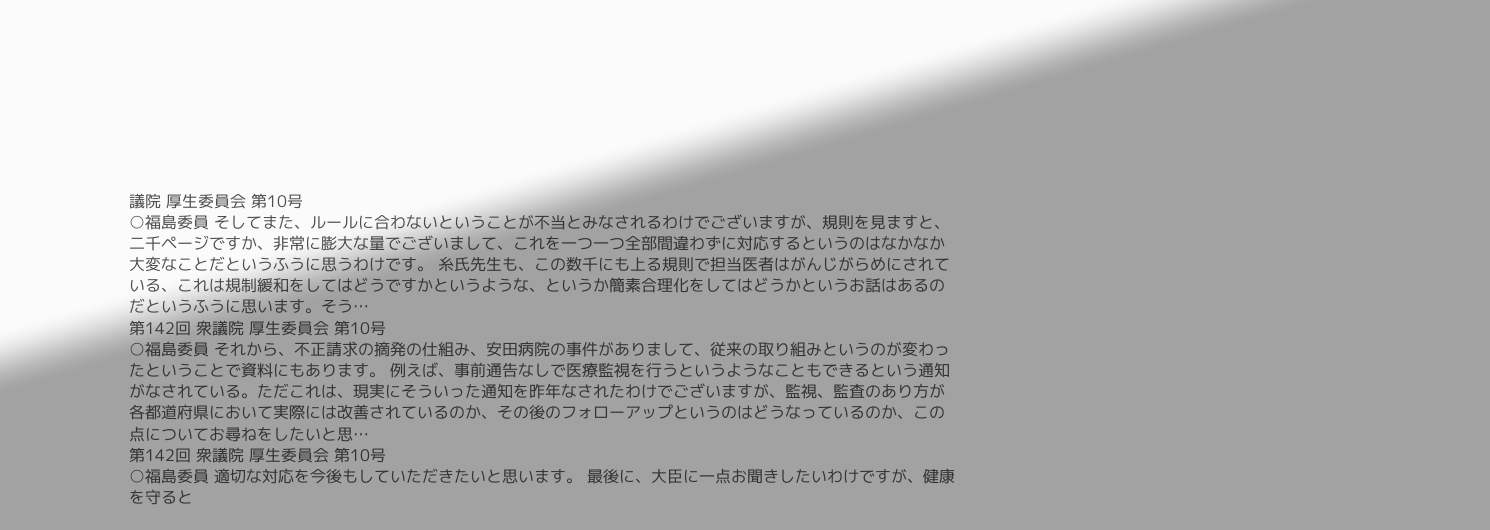議院 厚生委員会 第10号
○福島委員 そしてまた、ルールに合わないということが不当とみなされるわけでございますが、規則を見ますと、二千ページですか、非常に膨大な量でございまして、これを一つ一つ全部間違わずに対応するというのはなかなか大変なことだというふうに思うわけです。 糸氏先生も、この数千にも上る規則で担当医者はがんじがらめにされている、これは規制緩和をしてはどうですかというような、というか簡素合理化をしてはどうかというお話はあるのだというふうに思います。そう…
第142回 衆議院 厚生委員会 第10号
○福島委員 それから、不正請求の摘発の仕組み、安田病院の事件がありまして、従来の取り組みというのが変わったということで資料にもあります。 例えば、事前通告なしで医療監視を行うというようなこともできるという通知がなされている。ただこれは、現実にそういった通知を昨年なされたわけでございますが、監視、監査のあり方が各都道府県において実際には改善されているのか、その後のフォローアップというのはどうなっているのか、この点についてお尋ねをしたいと思…
第142回 衆議院 厚生委員会 第10号
○福島委員 適切な対応を今後もしていただきたいと思います。 最後に、大臣に一点お聞きしたいわけですが、健康を守ると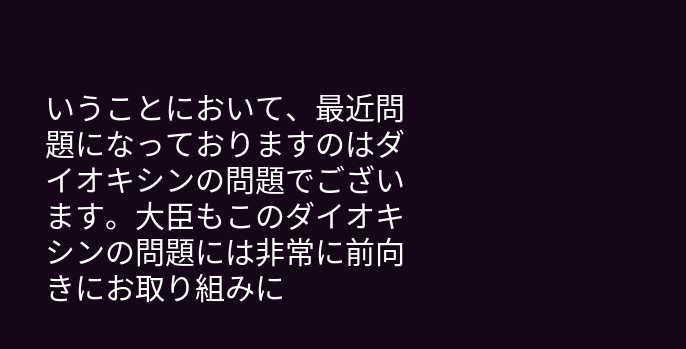いうことにおいて、最近問題になっておりますのはダイオキシンの問題でございます。大臣もこのダイオキシンの問題には非常に前向きにお取り組みに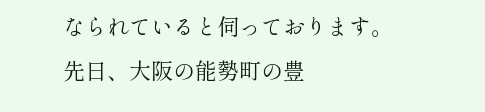なられていると伺っております。 先日、大阪の能勢町の豊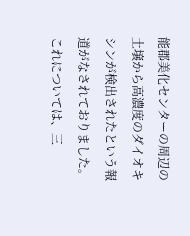能郡美化センターの周辺の土壌から高濃度のダイオキシンが検出されたという報道がなされておりました。これについては、三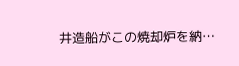井造船がこの焼却炉を納…